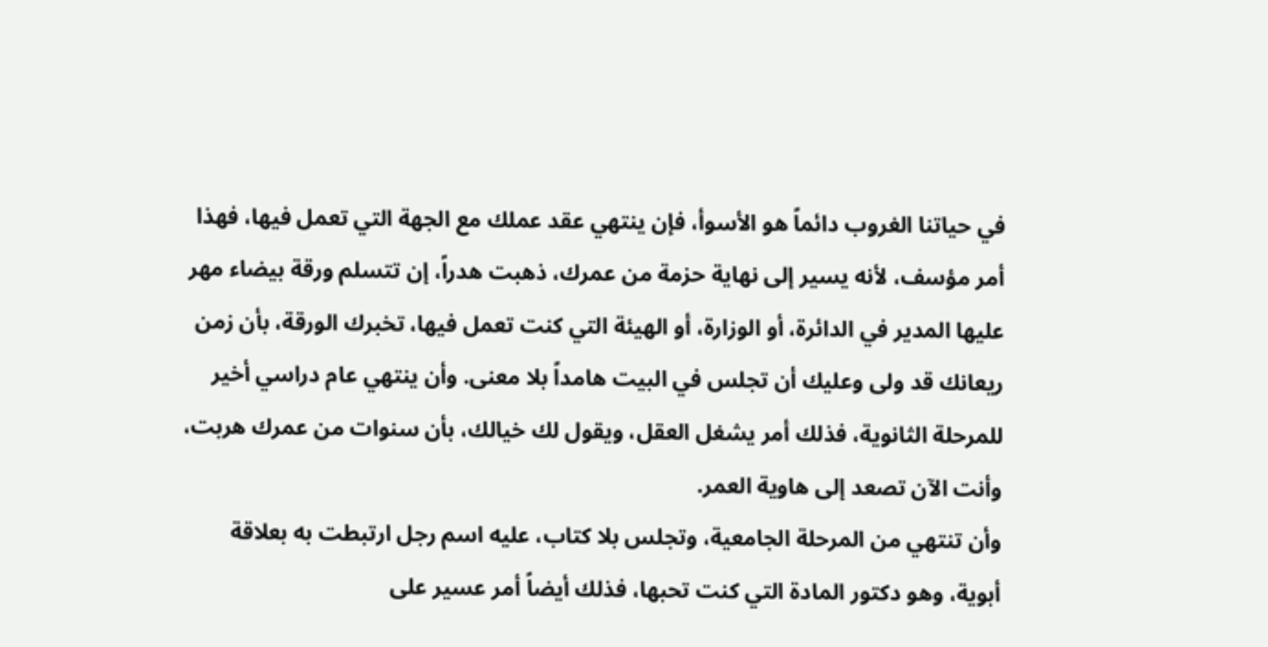في حياتنا الغروب دائماً هو الأسوأ، فإن ينتهي عقد عملك مع الجهة التي تعمل فيها، فهذا أمر مؤسف، لأنه يسير إلى نهاية حزمة من عمرك، ذهبت هدراً، إن تتسلم ورقة بيضاء مهر عليها المدير في الدائرة، أو الوزارة، أو الهيئة التي كنت تعمل فيها، تخبرك الورقة، بأن زمن ريعانك قد ولى وعليك أن تجلس في البيت هامداً بلا معنى. وأن ينتهي عام دراسي أخير للمرحلة الثانوية، فذلك أمر يشغل العقل، ويقول لك خيالك، بأن سنوات من عمرك هربت، وأنت الآن تصعد إلى هاوية العمر.
وأن تنتهي من المرحلة الجامعية، وتجلس بلا كتاب، عليه اسم رجل ارتبطت به بعلاقة أبوية، وهو دكتور المادة التي كنت تحبها، فذلك أيضاً أمر عسير على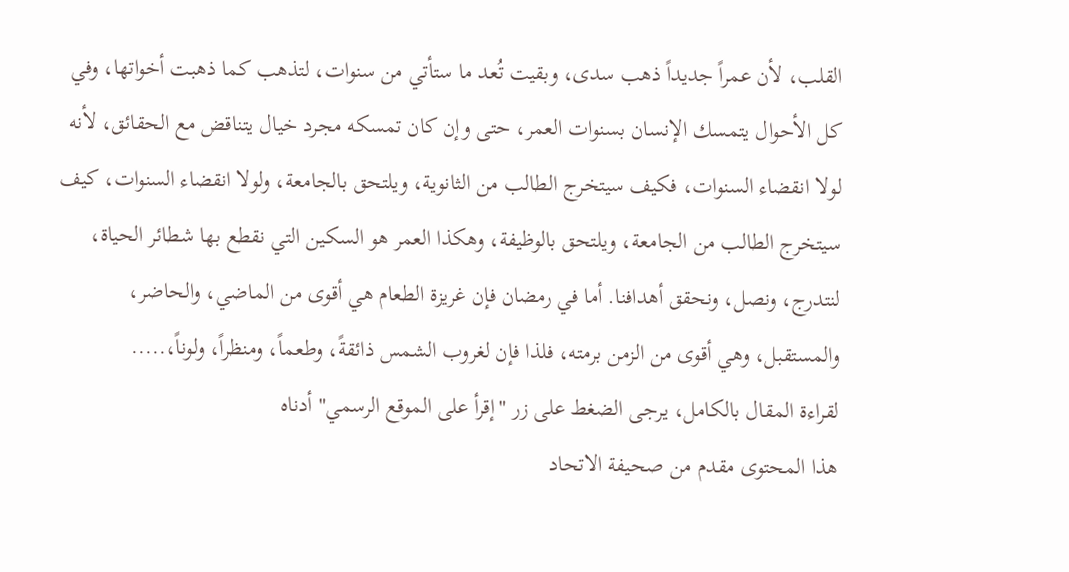القلب، لأن عمراً جديداً ذهب سدى، وبقيت تُعد ما ستأتي من سنوات، لتذهب كما ذهبت أخواتها، وفي كل الأحوال يتمسك الإنسان بسنوات العمر، حتى وإن كان تمسكه مجرد خيال يتناقض مع الحقائق، لأنه لولا انقضاء السنوات، فكيف سيتخرج الطالب من الثانوية، ويلتحق بالجامعة، ولولا انقضاء السنوات، كيف سيتخرج الطالب من الجامعة، ويلتحق بالوظيفة، وهكذا العمر هو السكين التي نقطع بها شطائر الحياة، لنتدرج، ونصل، ونحقق أهدافنا. أما في رمضان فإن غريزة الطعام هي أقوى من الماضي، والحاضر، والمستقبل، وهي أقوى من الزمن برمته، فلذا فإن لغروب الشمس ذائقةً، وطعماً، ومنظراً، ولوناً،.....
لقراءة المقال بالكامل، يرجى الضغط على زر "إقرأ على الموقع الرسمي" أدناه
هذا المحتوى مقدم من صحيفة الاتحاد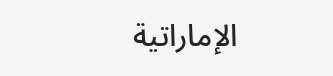الإماراتية